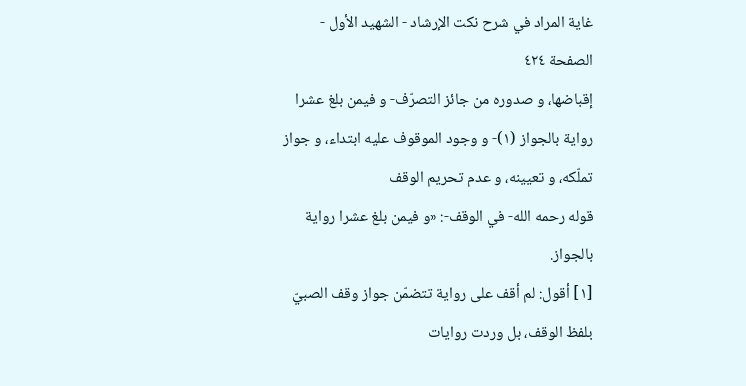غاية المراد في شرح نكت الإرشاد - الشهيد الأول - الصفحة ٤٢٤
إقباضها، و صدوره من جائز التصرّف- و فيمن بلغ عشرا رواية بالجواز (١)- و وجود الموقوف عليه ابتداء، و جواز تملّكه، و تعيينه، و عدم تحريم الوقف
قوله رحمه الله- في الوقف-: «و فيمن بلغ عشرا رواية بالجواز.
[١] أقول: لم أقف على رواية تتضمّن جواز وقف الصبيّ بلفظ الوقف، بل وردت روايات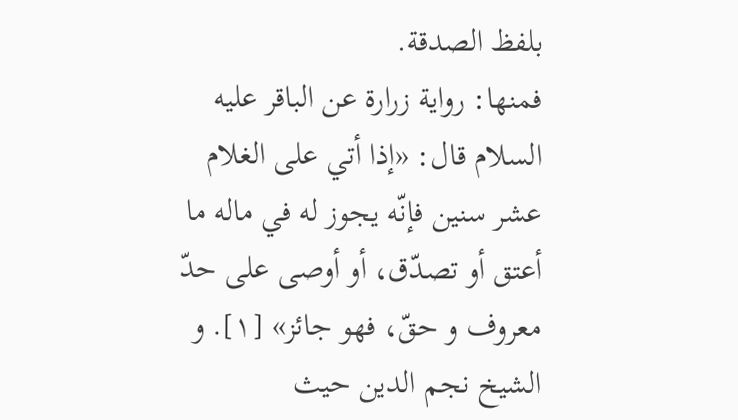بلفظ الصدقة.
فمنها: رواية زرارة عن الباقر عليه السلام قال: «إذا أتي على الغلام عشر سنين فإنّه يجوز له في ماله ما أعتق أو تصدّق، أو أوصى على حدّ معروف و حقّ، فهو جائز» [١]. و الشيخ نجم الدين حيث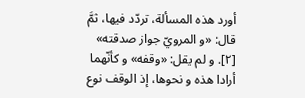أورد هذه المسألة، تردّد فيها، ثمَّ قال: «و المرويّ جواز صدقته» [٢]. و لم يقل: «وقفه» و كأنّهما أرادا هذه و نحوها، إذ الوقف نوع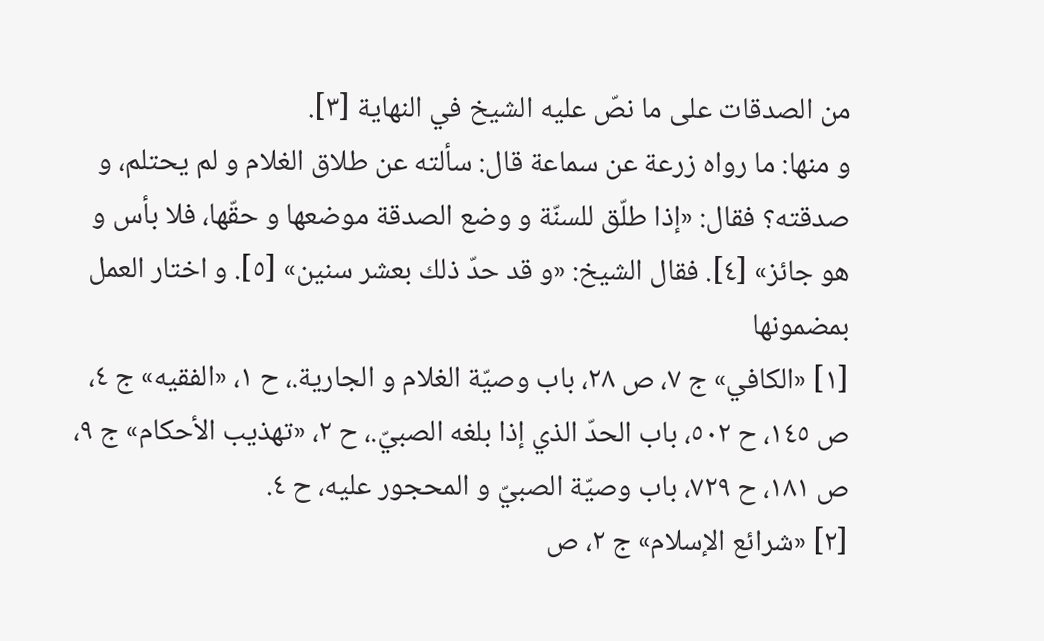من الصدقات على ما نصّ عليه الشيخ في النهاية [٣].
و منها: ما رواه زرعة عن سماعة قال: سألته عن طلاق الغلام و لم يحتلم، و صدقته؟ فقال: «إذا طلّق للسنّة و وضع الصدقة موضعها و حقّها، فلا بأس و هو جائز» [٤]. فقال الشيخ: «و قد حدّ ذلك بعشر سنين» [٥]. و اختار العمل بمضمونها
[١] «الكافي» ج ٧، ص ٢٨، باب وصيّة الغلام و الجارية.، ح ١، «الفقيه» ج ٤، ص ١٤٥، ح ٥٠٢، باب الحدّ الذي إذا بلغه الصبيّ.، ح ٢، «تهذيب الأحكام» ج ٩، ص ١٨١، ح ٧٢٩، باب وصيّة الصبيّ و المحجور عليه، ح ٤.
[٢] «شرائع الإسلام» ج ٢، ص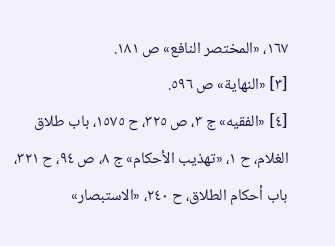١٦٧، «المختصر النافع» ص ١٨١.
[٣] «النهاية» ص ٥٩٦.
[٤] «الفقيه» ج ٣، ص ٣٢٥، ح ١٥٧٥، باب طلاق الغلام، ح ١، «تهذيب الأحكام» ج ٨، ص ٩٤، ح ٣٢١، باب أحكام الطلاق، ح ٢٤٠، «الاستبصار»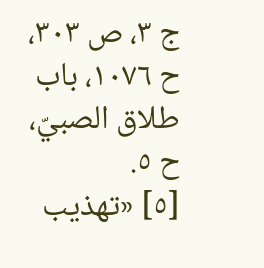ج ٣، ص ٣٠٣، ح ١٠٧٦، باب طلاق الصبيّ، ح ٥.
[٥] «تهذيب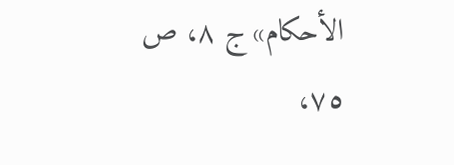الأحكام» ج ٨، ص ٧٥،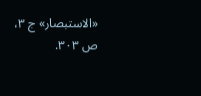«الاستبصار» ج ٣، ص ٣٠٣.